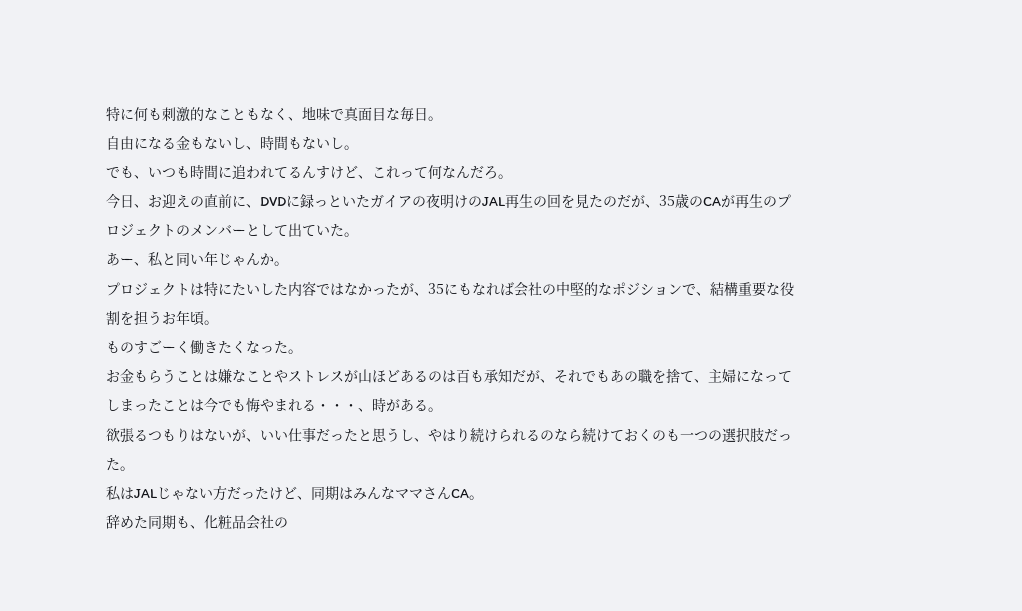特に何も刺激的なこともなく、地味で真面目な毎日。
自由になる金もないし、時間もないし。
でも、いつも時間に追われてるんすけど、これって何なんだろ。
今日、お迎えの直前に、DVDに録っといたガイアの夜明けのJAL再生の回を見たのだが、35歳のCAが再生のプロジェクトのメンバーとして出ていた。
あー、私と同い年じゃんか。
プロジェクトは特にたいした内容ではなかったが、35にもなれば会社の中堅的なポジションで、結構重要な役割を担うお年頃。
ものすごーく働きたくなった。
お金もらうことは嫌なことやストレスが山ほどあるのは百も承知だが、それでもあの職を捨て、主婦になってしまったことは今でも悔やまれる・・・、時がある。
欲張るつもりはないが、いい仕事だったと思うし、やはり続けられるのなら続けておくのも一つの選択肢だった。
私はJALじゃない方だったけど、同期はみんなママさんCA。
辞めた同期も、化粧品会社の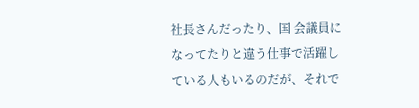社長さんだったり、国 会議員になってたりと違う仕事で活躍している人もいるのだが、それで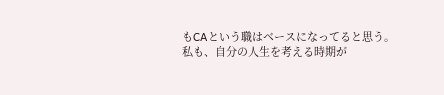もCAという職はベースになってると思う。
私も、自分の人生を考える時期が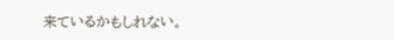来ているかもしれない。